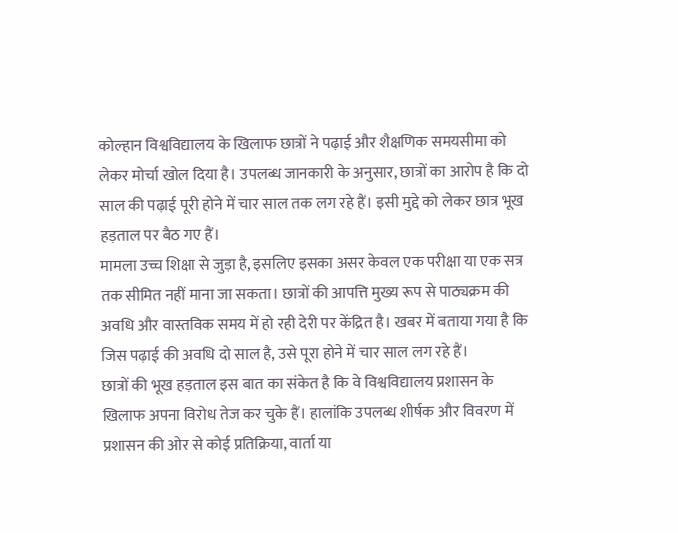कोल्हान विश्वविद्यालय के खिलाफ छात्रों ने पढ़ाई और शैक्षणिक समयसीमा को लेकर मोर्चा खोल दिया है। उपलब्ध जानकारी के अनुसार, छात्रों का आरोप है कि दो साल की पढ़ाई पूरी होने में चार साल तक लग रहे हैं। इसी मुद्दे को लेकर छात्र भूख हड़ताल पर बैठ गए हैं।
मामला उच्च शिक्षा से जुड़ा है, इसलिए इसका असर केवल एक परीक्षा या एक सत्र तक सीमित नहीं माना जा सकता। छात्रों की आपत्ति मुख्य रूप से पाठ्यक्रम की अवधि और वास्तविक समय में हो रही देरी पर केंद्रित है। खबर में बताया गया है कि जिस पढ़ाई की अवधि दो साल है, उसे पूरा होने में चार साल लग रहे हैं।
छात्रों की भूख हड़ताल इस बात का संकेत है कि वे विश्वविद्यालय प्रशासन के खिलाफ अपना विरोध तेज कर चुके हैं। हालांकि उपलब्ध शीर्षक और विवरण में प्रशासन की ओर से कोई प्रतिक्रिया, वार्ता या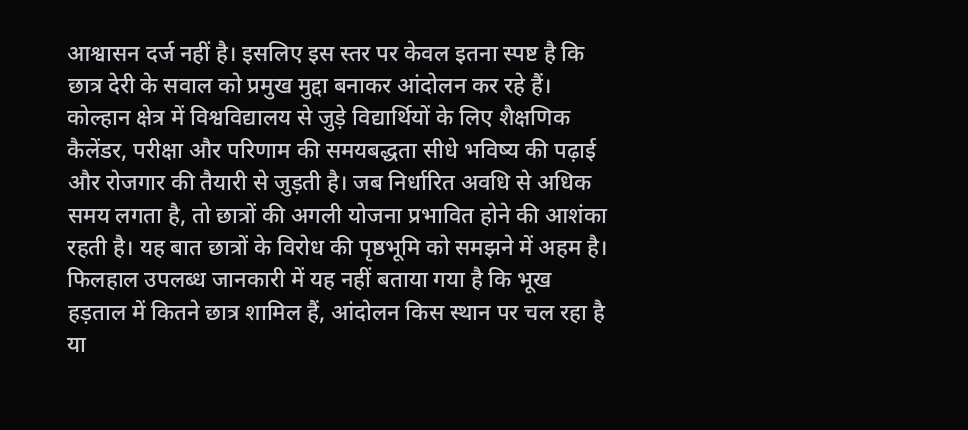आश्वासन दर्ज नहीं है। इसलिए इस स्तर पर केवल इतना स्पष्ट है कि छात्र देरी के सवाल को प्रमुख मुद्दा बनाकर आंदोलन कर रहे हैं।
कोल्हान क्षेत्र में विश्वविद्यालय से जुड़े विद्यार्थियों के लिए शैक्षणिक कैलेंडर, परीक्षा और परिणाम की समयबद्धता सीधे भविष्य की पढ़ाई और रोजगार की तैयारी से जुड़ती है। जब निर्धारित अवधि से अधिक समय लगता है, तो छात्रों की अगली योजना प्रभावित होने की आशंका रहती है। यह बात छात्रों के विरोध की पृष्ठभूमि को समझने में अहम है।
फिलहाल उपलब्ध जानकारी में यह नहीं बताया गया है कि भूख हड़ताल में कितने छात्र शामिल हैं, आंदोलन किस स्थान पर चल रहा है या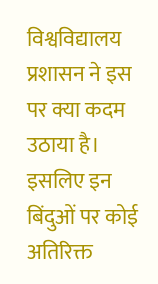विश्वविद्यालय प्रशासन ने इस पर क्या कदम उठाया है। इसलिए इन बिंदुओं पर कोई अतिरिक्त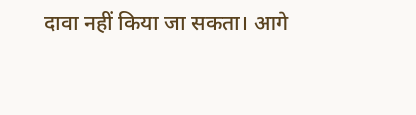दावा नहीं किया जा सकता। आगे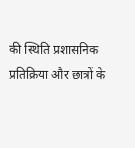की स्थिति प्रशासनिक प्रतिक्रिया और छात्रों के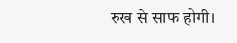रुख से साफ होगी।